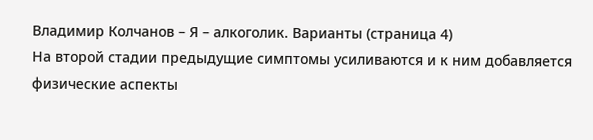Владимир Колчанов – Я – алкоголик. Варианты (страница 4)
На второй стадии предыдущие симптомы усиливаются и к ним добавляется физические аспекты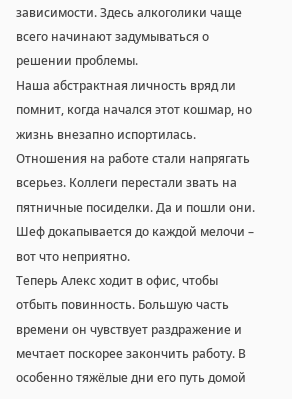зависимости. Здесь алкоголики чаще всего начинают задумываться о решении проблемы.
Наша абстрактная личность вряд ли помнит, когда начался этот кошмар, но жизнь внезапно испортилась.
Отношения на работе стали напрягать всерьез. Коллеги перестали звать на пятничные посиделки. Да и пошли они. Шеф докапывается до каждой мелочи – вот что неприятно.
Теперь Алекс ходит в офис, чтобы отбыть повинность. Большую часть времени он чувствует раздражение и мечтает поскорее закончить работу. В особенно тяжёлые дни его путь домой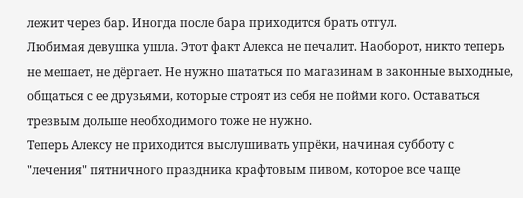лежит через бар. Иногда после бара приходится брать отгул.
Любимая девушка ушла. Этот факт Алекса не печалит. Наоборот, никто теперь не мешает, не дёргает. Не нужно шататься по магазинам в законные выходные, общаться с ее друзьями, которые строят из себя не пойми кого. Оставаться трезвым дольше необходимого тоже не нужно.
Теперь Алексу не приходится выслушивать упрёки, начиная субботу с "лечения" пятничного праздника крафтовым пивом, которое все чаще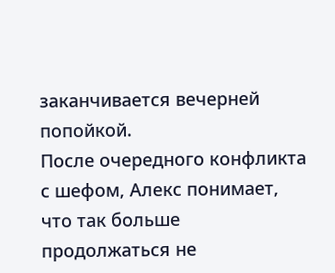заканчивается вечерней попойкой.
После очередного конфликта с шефом, Алекс понимает, что так больше продолжаться не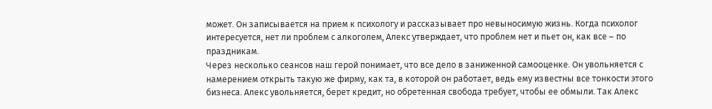может. Он записывается на прием к психологу и рассказывает про невыносимую жизнь. Когда психолог интересуется, нет ли проблем с алкоголем, Алекс утверждает, что проблем нет и пьет он, как все – по праздникам.
Через несколько сеансов наш герой понимает, что все дело в заниженной самооценке. Он увольняется с намерением открыть такую же фирму, как та, в которой он работает, ведь ему известны все тонкости этого бизнеса. Алекс увольняется, берет кредит, но обретенная свобода требует, чтобы ее обмыли. Так Алекс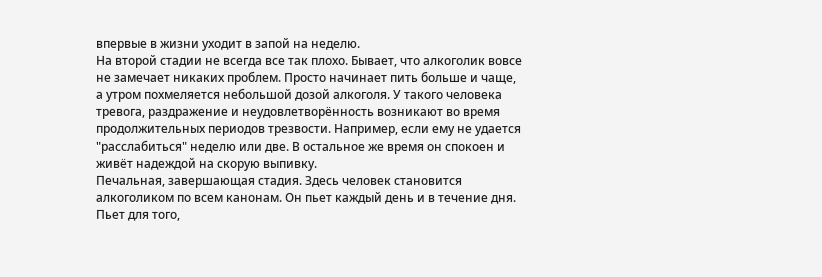впервые в жизни уходит в запой на неделю.
На второй стадии не всегда все так плохо. Бывает, что алкоголик вовсе не замечает никаких проблем. Просто начинает пить больше и чаще, а утром похмеляется небольшой дозой алкоголя. У такого человека тревога, раздражение и неудовлетворённость возникают во время продолжительных периодов трезвости. Например, если ему не удается "расслабиться" неделю или две. В остальное же время он спокоен и живёт надеждой на скорую выпивку.
Печальная, завершающая стадия. Здесь человек становится алкоголиком по всем канонам. Он пьет каждый день и в течение дня. Пьет для того,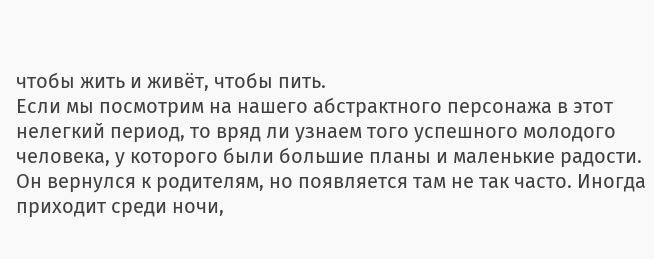чтобы жить и живёт, чтобы пить.
Если мы посмотрим на нашего абстрактного персонажа в этот нелегкий период, то вряд ли узнаем того успешного молодого человека, у которого были большие планы и маленькие радости.
Он вернулся к родителям, но появляется там не так часто. Иногда приходит среди ночи,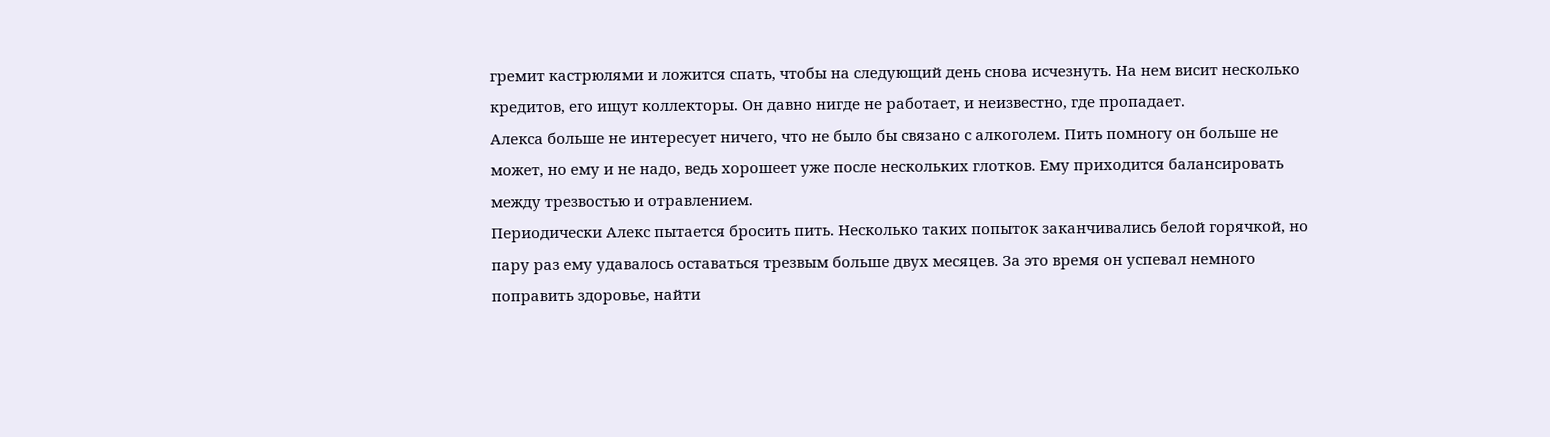гремит кастрюлями и ложится спать, чтобы на следующий день снова исчезнуть. На нем висит несколько кредитов, его ищут коллекторы. Он давно нигде не работает, и неизвестно, где пропадает.
Алекса больше не интересует ничего, что не было бы связано с алкоголем. Пить помногу он больше не может, но ему и не надо, ведь хорошеет уже после нескольких глотков. Ему приходится балансировать между трезвостью и отравлением.
Периодически Алекс пытается бросить пить. Несколько таких попыток заканчивались белой горячкой, но пару раз ему удавалось оставаться трезвым больше двух месяцев. За это время он успевал немного поправить здоровье, найти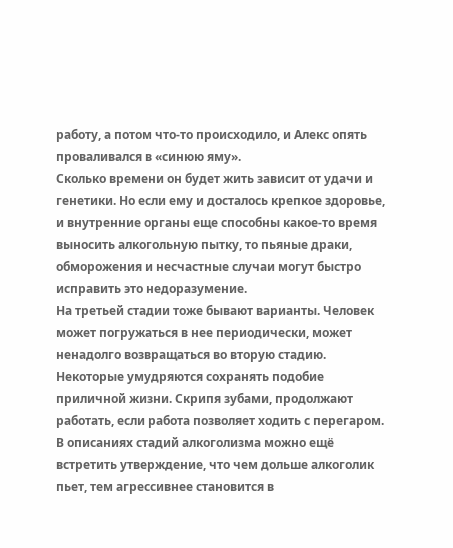работу, а потом что-то происходило, и Алекс опять проваливался в «синюю яму».
Сколько времени он будет жить зависит от удачи и генетики. Но если ему и досталось крепкое здоровье, и внутренние органы еще способны какое-то время выносить алкогольную пытку, то пьяные драки, обморожения и несчастные случаи могут быстро исправить это недоразумение.
На третьей стадии тоже бывают варианты. Человек может погружаться в нее периодически, может ненадолго возвращаться во вторую стадию. Некоторые умудряются сохранять подобие приличной жизни. Скрипя зубами, продолжают работать, если работа позволяет ходить с перегаром.
В описаниях стадий алкоголизма можно ещё встретить утверждение, что чем дольше алкоголик пьет, тем агрессивнее становится в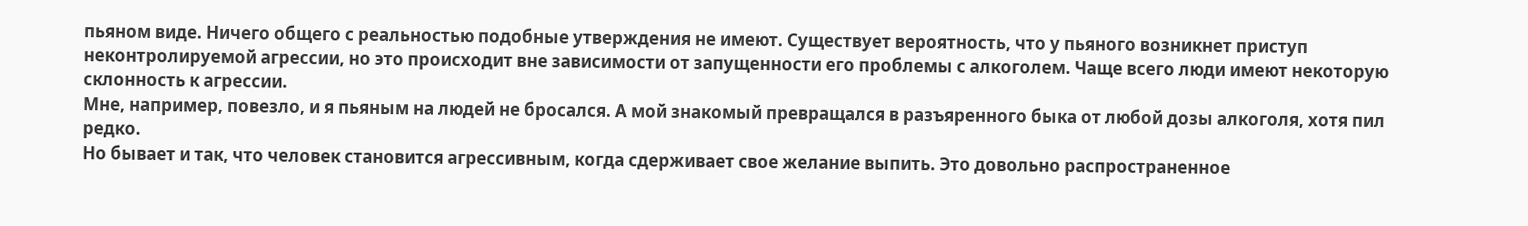пьяном виде. Ничего общего с реальностью подобные утверждения не имеют. Существует вероятность, что у пьяного возникнет приступ неконтролируемой агрессии, но это происходит вне зависимости от запущенности его проблемы с алкоголем. Чаще всего люди имеют некоторую склонность к агрессии.
Мне, например, повезло, и я пьяным на людей не бросался. А мой знакомый превращался в разъяренного быка от любой дозы алкоголя, хотя пил редко.
Но бывает и так, что человек становится агрессивным, когда сдерживает свое желание выпить. Это довольно распространенное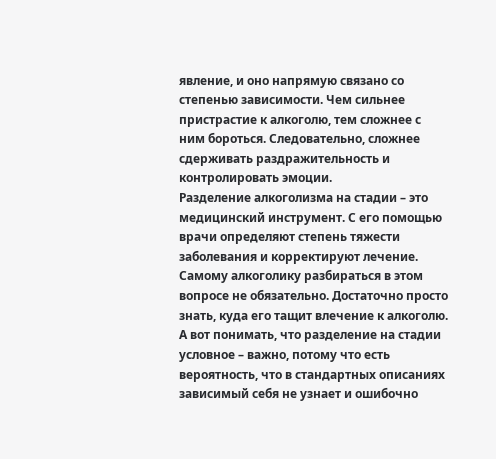явление, и оно напрямую связано со степенью зависимости. Чем сильнее пристрастие к алкоголю, тем сложнее с ним бороться. Следовательно, сложнее сдерживать раздражительность и контролировать эмоции.
Разделение алкоголизма на стадии – это медицинский инструмент. С его помощью врачи определяют степень тяжести заболевания и корректируют лечение. Самому алкоголику разбираться в этом вопросе не обязательно. Достаточно просто знать, куда его тащит влечение к алкоголю.
А вот понимать, что разделение на стадии условное – важно, потому что есть вероятность, что в стандартных описаниях зависимый себя не узнает и ошибочно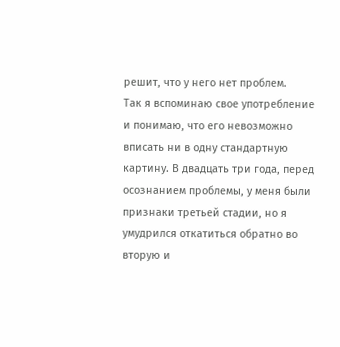решит, что у него нет проблем.
Так я вспоминаю свое употребление и понимаю, что его невозможно вписать ни в одну стандартную картину. В двадцать три года, перед осознанием проблемы, у меня были признаки третьей стадии, но я умудрился откатиться обратно во вторую и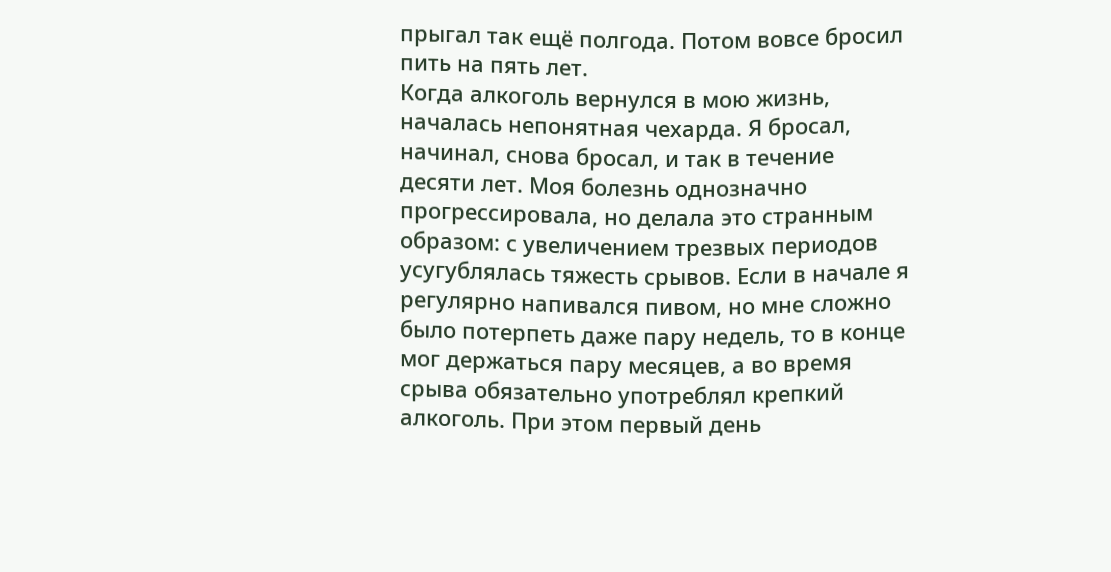прыгал так ещё полгода. Потом вовсе бросил пить на пять лет.
Когда алкоголь вернулся в мою жизнь, началась непонятная чехарда. Я бросал, начинал, снова бросал, и так в течение десяти лет. Моя болезнь однозначно прогрессировала, но делала это странным образом: с увеличением трезвых периодов усугублялась тяжесть срывов. Если в начале я регулярно напивался пивом, но мне сложно было потерпеть даже пару недель, то в конце мог держаться пару месяцев, а во время срыва обязательно употреблял крепкий алкоголь. При этом первый день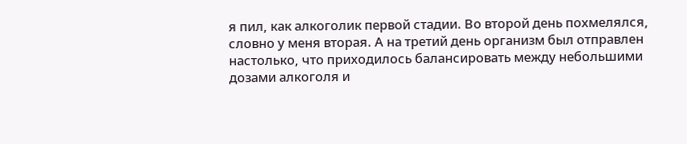я пил, как алкоголик первой стадии. Во второй день похмелялся, словно у меня вторая. А на третий день организм был отправлен настолько, что приходилось балансировать между небольшими дозами алкоголя и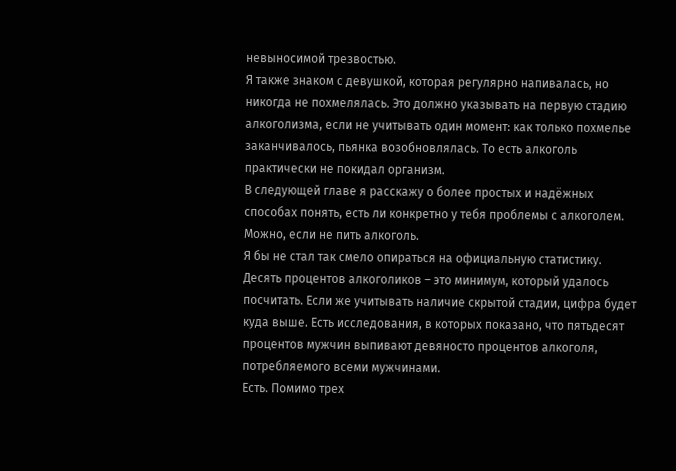невыносимой трезвостью.
Я также знаком с девушкой, которая регулярно напивалась, но никогда не похмелялась. Это должно указывать на первую стадию алкоголизма, если не учитывать один момент: как только похмелье заканчивалось, пьянка возобновлялась. То есть алкоголь практически не покидал организм.
В следующей главе я расскажу о более простых и надёжных способах понять, есть ли конкретно у тебя проблемы с алкоголем.
Можно, если не пить алкоголь.
Я бы не стал так смело опираться на официальную статистику. Десять процентов алкоголиков – это минимум, который удалось посчитать. Если же учитывать наличие скрытой стадии, цифра будет куда выше. Есть исследования, в которых показано, что пятьдесят процентов мужчин выпивают девяносто процентов алкоголя, потребляемого всеми мужчинами.
Есть. Помимо трех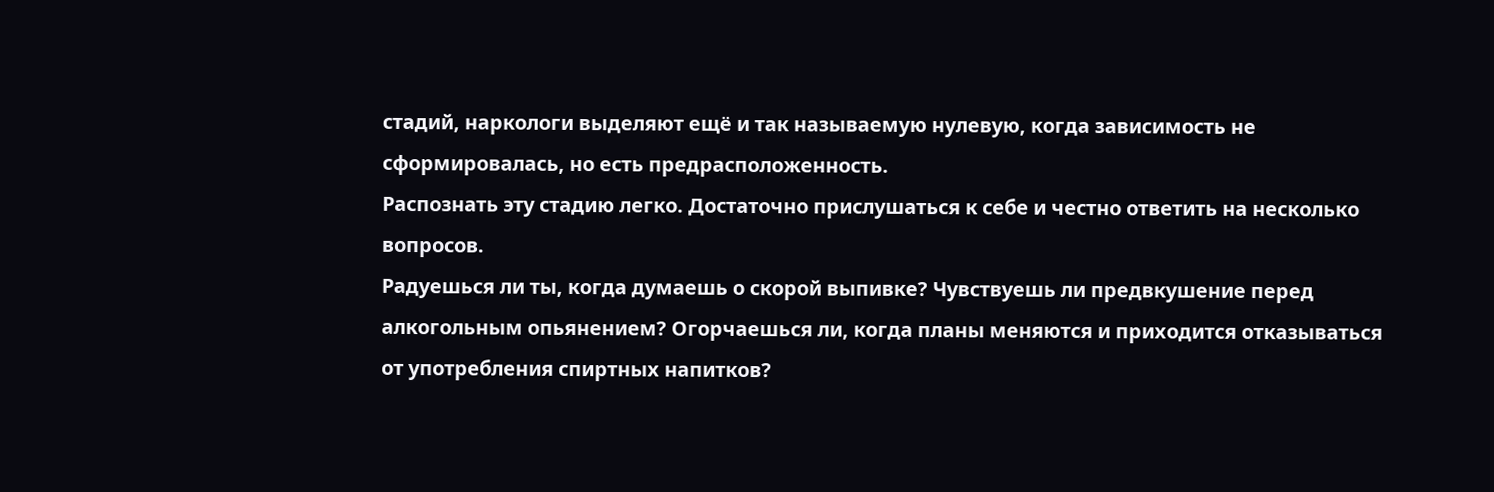стадий, наркологи выделяют ещё и так называемую нулевую, когда зависимость не сформировалась, но есть предрасположенность.
Распознать эту стадию легко. Достаточно прислушаться к себе и честно ответить на несколько вопросов.
Радуешься ли ты, когда думаешь о скорой выпивке? Чувствуешь ли предвкушение перед алкогольным опьянением? Огорчаешься ли, когда планы меняются и приходится отказываться от употребления спиртных напитков?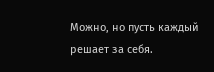Можно, но пусть каждый решает за себя.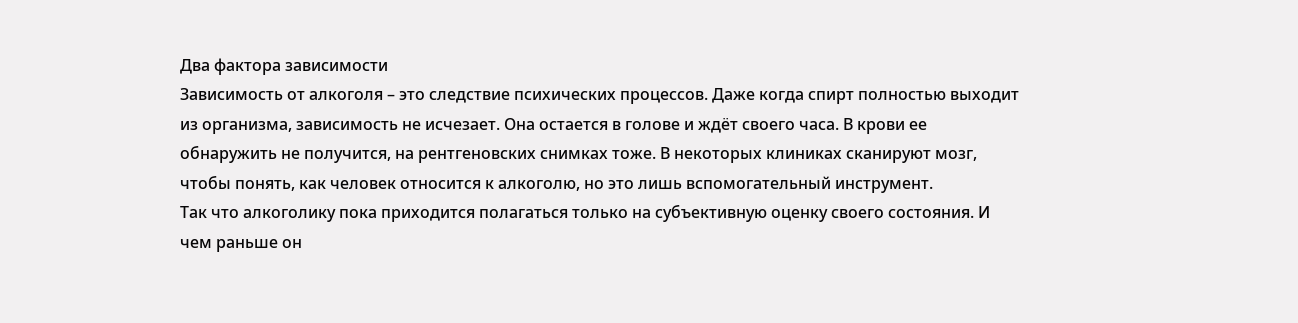Два фактора зависимости
Зависимость от алкоголя – это следствие психических процессов. Даже когда спирт полностью выходит из организма, зависимость не исчезает. Она остается в голове и ждёт своего часа. В крови ее обнаружить не получится, на рентгеновских снимках тоже. В некоторых клиниках сканируют мозг, чтобы понять, как человек относится к алкоголю, но это лишь вспомогательный инструмент.
Так что алкоголику пока приходится полагаться только на субъективную оценку своего состояния. И чем раньше он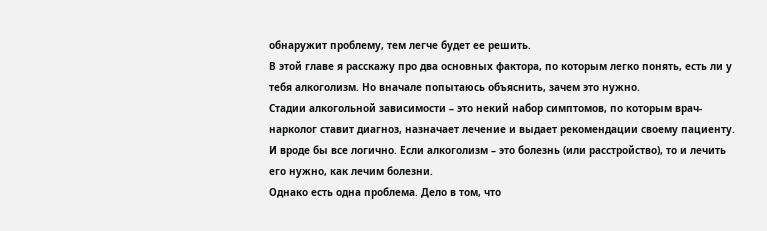обнаружит проблему, тем легче будет ее решить.
В этой главе я расскажу про два основных фактора, по которым легко понять, есть ли у тебя алкоголизм. Но вначале попытаюсь объяснить, зачем это нужно.
Стадии алкогольной зависимости – это некий набор симптомов, по которым врач-нарколог ставит диагноз, назначает лечение и выдает рекомендации своему пациенту. И вроде бы все логично. Если алкоголизм – это болезнь (или расстройство), то и лечить его нужно, как лечим болезни.
Однако есть одна проблема. Дело в том, что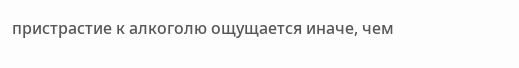пристрастие к алкоголю ощущается иначе, чем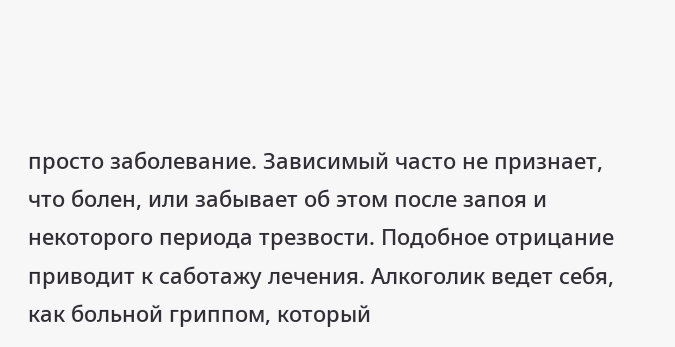просто заболевание. Зависимый часто не признает, что болен, или забывает об этом после запоя и некоторого периода трезвости. Подобное отрицание приводит к саботажу лечения. Алкоголик ведет себя, как больной гриппом, который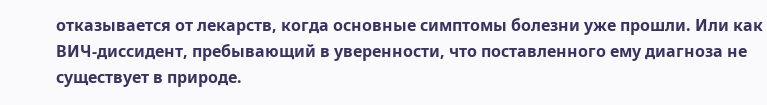отказывается от лекарств, когда основные симптомы болезни уже прошли. Или как ВИЧ-диссидент, пребывающий в уверенности, что поставленного ему диагноза не существует в природе.